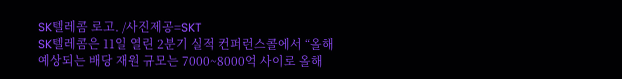SK텔레콤 로고. /사진제공=SKT
SK텔레콤은 11일 열린 2분기 실적 컨퍼런스콜에서 “올해 예상되는 배당 재원 규모는 7000~8000억 사이로 올해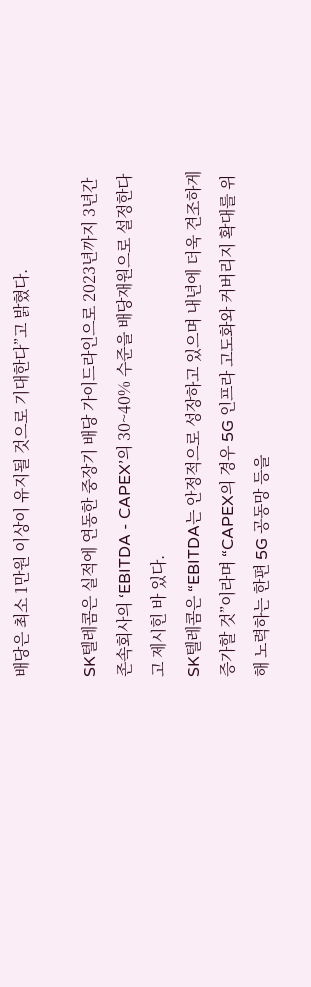배당은 최소 1만원 이상이 유지될 것으로 기대한다”고 밝혔다.

SK텔레콤은 실적에 연동한 중장기 배당 가이드라인으로 2023년까지 3년간 존속회사의 ‘EBITDA - CAPEX’의 30~40% 수준을 배당재원으로 설정한다고 제시힌 바 있다.
SK텔레콤은 “EBITDA는 안정적으로 성장하고 있으며 내년에 더욱 견조하게 증가할 것”이라며 “CAPEX의 경우 5G 인프라 고도화와 커버리지 확대를 위해 노력하는 한편 5G 공동망 등을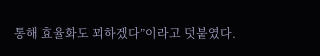통해 효율화도 꾀하겠다”이라고 덧붙였다.